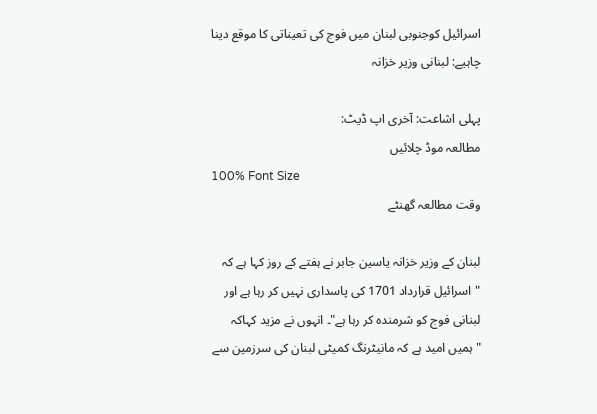اسرائیل کوجنوبی لبنان میں فوج کی تعیناتی کا موقع دینا چاہیے: لبنانی وزیر خزانہ

پہلی اشاعت: آخری اپ ڈیٹ:
مطالعہ موڈ چلائیں
100% Font Size
وقت مطالعہ گھنٹے

لبنان کے وزیر خزانہ یاسین جابر نے ہفتے کے روز کہا ہے کہ "اسرائیل قرارداد 1701 کی پاسداری نہیں کر رہا ہے اور لبنانی فوج کو شرمندہ کر رہا ہے"۔ انہوں نے مزید کہاکہ "ہمیں امید ہے کہ مانیٹرنگ کمیٹی لبنان کی سرزمین سے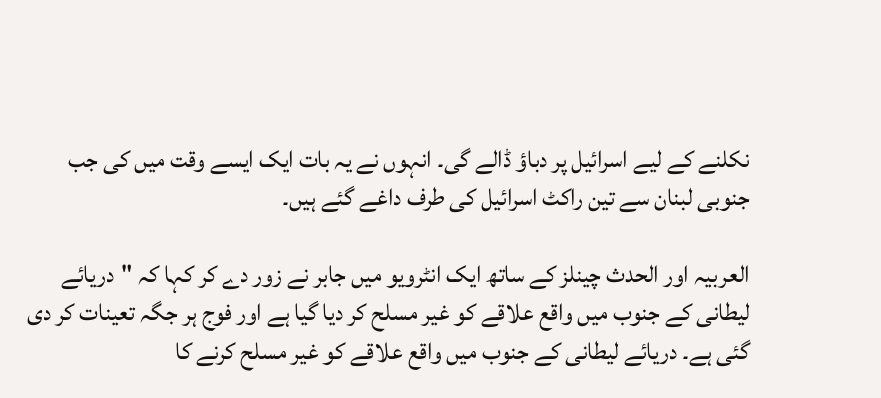نکلنے کے لیے اسرائیل پر دباؤ ڈالے گی۔ انہوں نے یہ بات ایک ایسے وقت میں کی جب جنوبی لبنان سے تین راکٹ اسرائیل کی طرف داغے گئے ہیں۔

العربیہ اور الحدث چینلز کے ساتھ ایک انٹرویو میں جابر نے زور دے کر کہا کہ "دریائے لیطانی کے جنوب میں واقع علاقے کو غیر مسلح کر دیا گیا ہے اور فوج ہر جگہ تعینات کر دی گئی ہے۔ دریائے لیطانی کے جنوب میں واقع علاقے کو غیر مسلح کرنے کا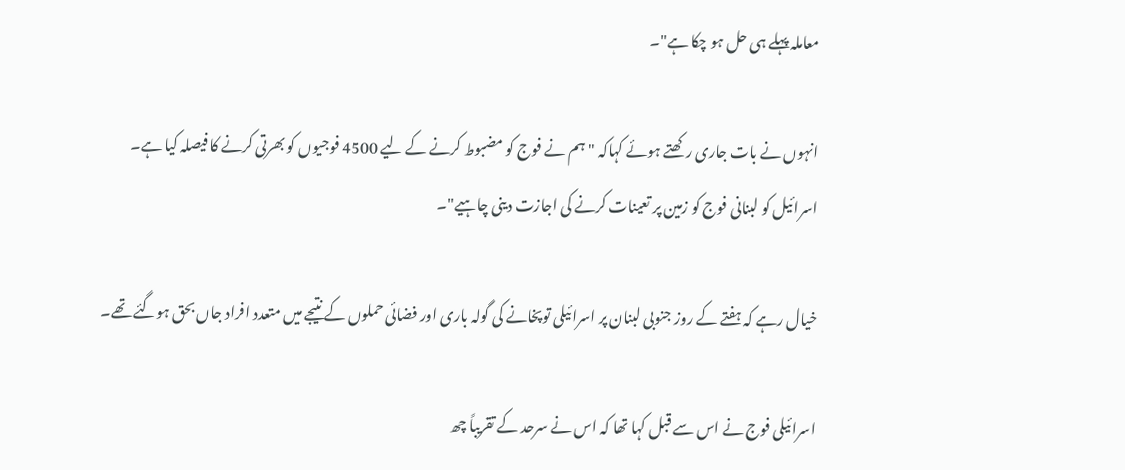معاملہ پہلے ہی حل ہو چکا ہے"۔

انہوں نے بات جاری رکھتے ہوئے کہاکہ "ہم نے فوج کو مضبوط کرنے کے لیے 4500 فوجیوں کو بھرتی کرنے کا فیصلہ کیا ہے۔ اسرائیل کو لبنانی فوج کو زمین پر تعینات کرنے کی اجازت دینی چاہیے"۔

خیال رہے کہ ہفتے کے روز جنوبی لبنان پر اسرائیلی توپخانے کی گولہ باری اور فضائی حملوں کے نتیجے میں متعدد افراد جاں بحق ہوگئے تھے۔

اسرائیلی فوج نے اس سے قبل کہا تھا کہ اس نے سرحد کے تقریباً چھ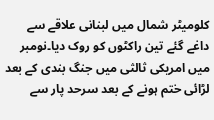کلومیٹر شمال میں لبنانی علاقے سے داغے گئے تین راکٹوں کو روک دیا۔نومبر میں امریکی ثالثی میں جنگ بندی کے بعد لڑائی ختم ہونے کے بعد سرحد پار سے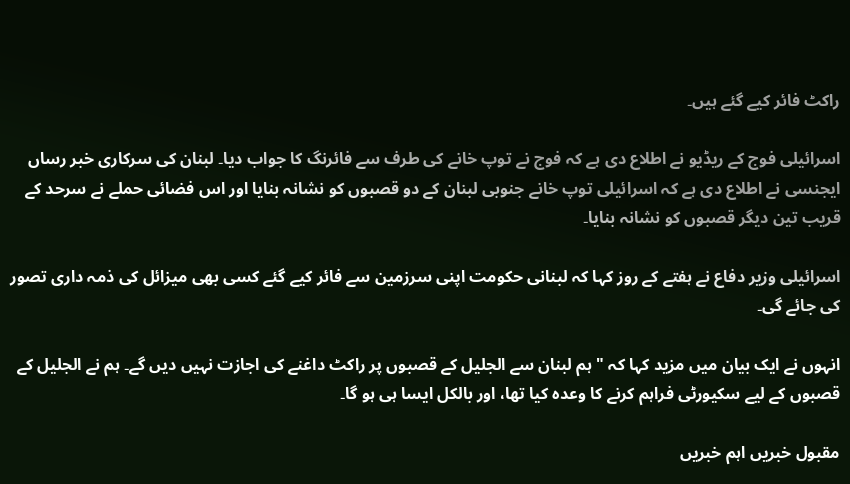راکٹ فائر کیے گئے ہیں۔

اسرائیلی فوج کے ریڈیو نے اطلاع دی ہے کہ فوج نے توپ خانے کی طرف سے فائرنگ کا جواب دیا۔ لبنان کی سرکاری خبر رساں ایجنسی نے اطلاع دی ہے کہ اسرائیلی توپ خانے جنوبی لبنان کے دو قصبوں کو نشانہ بنایا اور اس فضائی حملے نے سرحد کے قریب تین دیگر قصبوں کو نشانہ بنایا۔

اسرائیلی وزیر دفاع نے ہفتے کے روز کہا کہ لبنانی حکومت اپنی سرزمین سے فائر کیے گئے کسی بھی میزائل کی ذمہ داری تصور کی جائے گی۔

انہوں نے ایک بیان میں مزید کہا کہ "ہم لبنان سے الجلیل کے قصبوں پر راکٹ داغنے کی اجازت نہیں دیں گے۔ ہم نے الجلیل کے قصبوں کے لیے سکیورٹی فراہم کرنے کا وعدہ کیا تھا، اور بالکل ایسا ہی ہو گا۔

مقبول خبریں اہم خبریں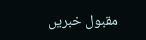مقبول خبریں